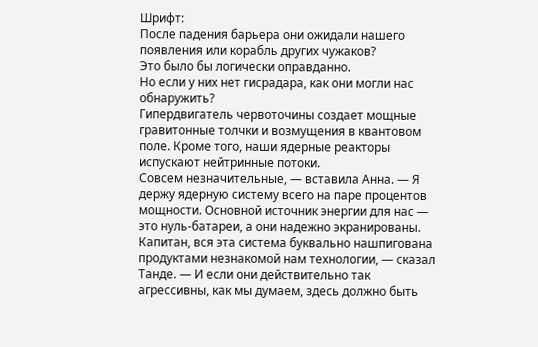Шрифт:
После падения барьера они ожидали нашего появления или корабль других чужаков?
Это было бы логически оправданно.
Но если у них нет гисрадара, как они могли нас обнаружить?
Гипердвигатель червоточины создает мощные гравитонные толчки и возмущения в квантовом поле. Кроме того, наши ядерные реакторы испускают нейтринные потоки.
Совсем незначительные, — вставила Анна. — Я держу ядерную систему всего на паре процентов мощности. Основной источник энергии для нас — это нуль-батареи, а они надежно экранированы.
Капитан, вся эта система буквально нашпигована продуктами незнакомой нам технологии, — сказал Танде. — И если они действительно так агрессивны, как мы думаем, здесь должно быть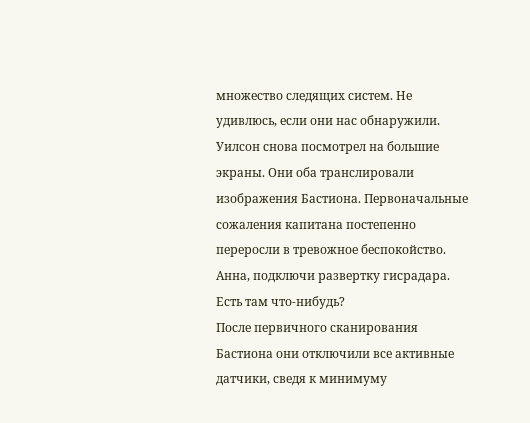множество следящих систем. Не удивлюсь, если они нас обнаружили.
Уилсон снова посмотрел на большие экраны. Они оба транслировали изображения Бастиона. Первоначальные сожаления капитана постепенно переросли в тревожное беспокойство.
Анна, подключи развертку гисрадара. Есть там что-нибудь?
После первичного сканирования Бастиона они отключили все активные датчики, сведя к минимуму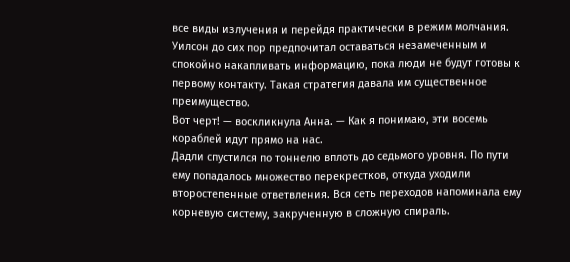все виды излучения и перейдя практически в режим молчания. Уилсон до сих пор предпочитал оставаться незамеченным и спокойно накапливать информацию, пока люди не будут готовы к первому контакту. Такая стратегия давала им существенное преимущество.
Вот черт! — воскликнула Анна. — Как я понимаю, эти восемь кораблей идут прямо на нас.
Дадли спустился по тоннелю вплоть до седьмого уровня. По пути ему попадалось множество перекрестков, откуда уходили второстепенные ответвления. Вся сеть переходов напоминала ему корневую систему, закрученную в сложную спираль.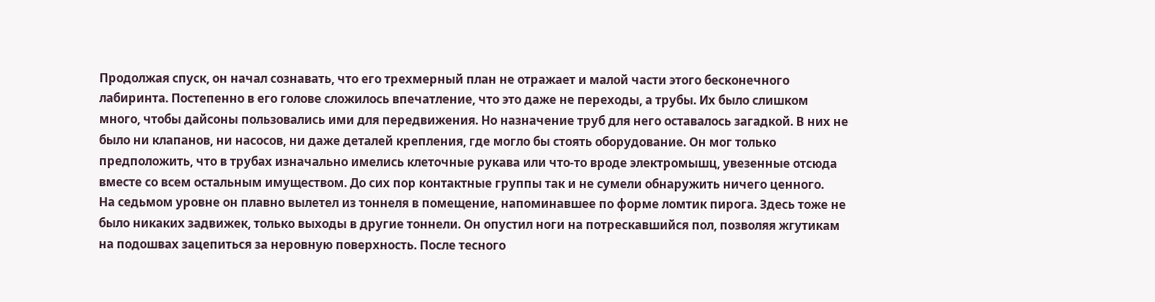Продолжая спуск, он начал сознавать, что его трехмерный план не отражает и малой части этого бесконечного лабиринта. Постепенно в его голове сложилось впечатление, что это даже не переходы, а трубы. Их было слишком много, чтобы дайсоны пользовались ими для передвижения. Но назначение труб для него оставалось загадкой. В них не было ни клапанов, ни насосов, ни даже деталей крепления, где могло бы стоять оборудование. Он мог только предположить, что в трубах изначально имелись клеточные рукава или что-то вроде электромышц, увезенные отсюда вместе со всем остальным имуществом. До сих пор контактные группы так и не сумели обнаружить ничего ценного.
На седьмом уровне он плавно вылетел из тоннеля в помещение, напоминавшее по форме ломтик пирога. Здесь тоже не было никаких задвижек, только выходы в другие тоннели. Он опустил ноги на потрескавшийся пол, позволяя жгутикам на подошвах зацепиться за неровную поверхность. После тесного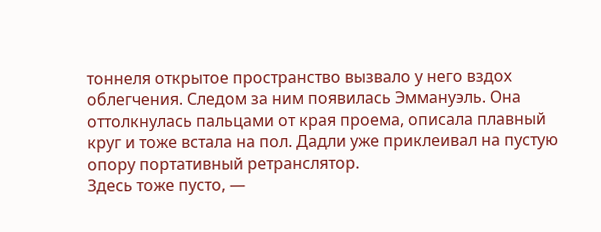тоннеля открытое пространство вызвало у него вздох облегчения. Следом за ним появилась Эммануэль. Она оттолкнулась пальцами от края проема, описала плавный круг и тоже встала на пол. Дадли уже приклеивал на пустую опору портативный ретранслятор.
Здесь тоже пусто, —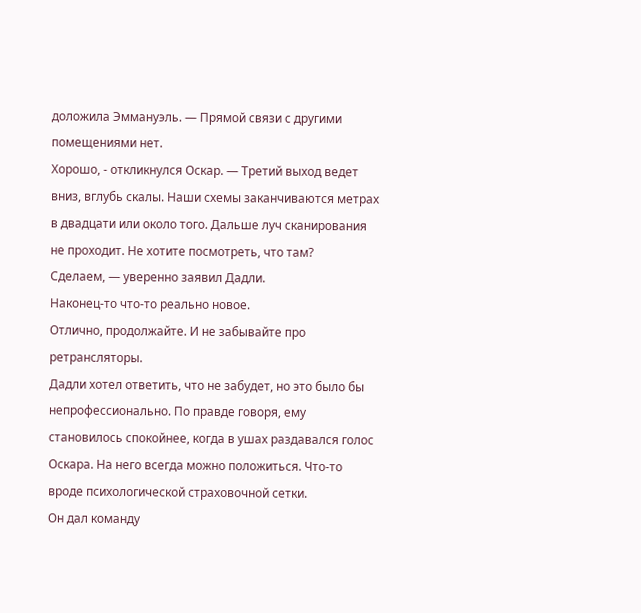доложила Эммануэль. — Прямой связи с другими помещениями нет.
Хорошо, - откликнулся Оскар. — Третий выход ведет вниз, вглубь скалы. Наши схемы заканчиваются метрах в двадцати или около того. Дальше луч сканирования не проходит. Не хотите посмотреть, что там?
Сделаем, — уверенно заявил Дадли.
Наконец-то что-то реально новое.
Отлично, продолжайте. И не забывайте про ретрансляторы.
Дадли хотел ответить, что не забудет, но это было бы непрофессионально. По правде говоря, ему становилось спокойнее, когда в ушах раздавался голос Оскара. На него всегда можно положиться. Что-то вроде психологической страховочной сетки.
Он дал команду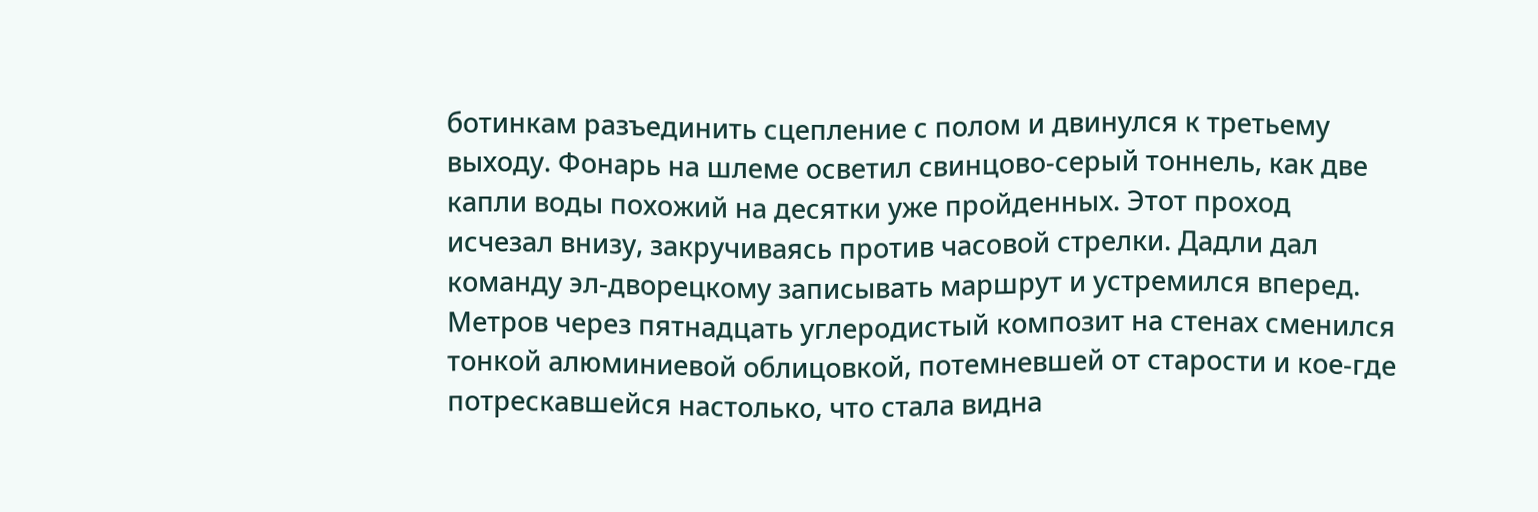ботинкам разъединить сцепление с полом и двинулся к третьему выходу. Фонарь на шлеме осветил свинцово-серый тоннель, как две капли воды похожий на десятки уже пройденных. Этот проход исчезал внизу, закручиваясь против часовой стрелки. Дадли дал команду эл-дворецкому записывать маршрут и устремился вперед.
Метров через пятнадцать углеродистый композит на стенах сменился тонкой алюминиевой облицовкой, потемневшей от старости и кое-где потрескавшейся настолько, что стала видна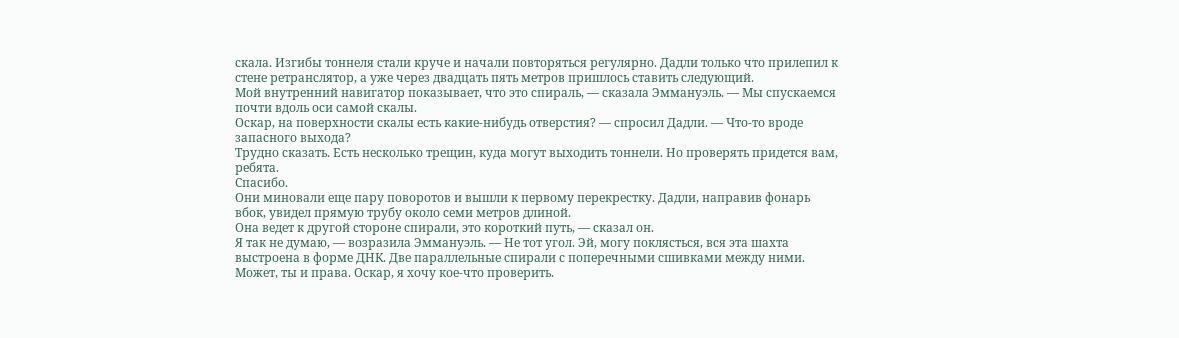скала. Изгибы тоннеля стали круче и начали повторяться регулярно. Дадли только что прилепил к стене ретранслятор, а уже через двадцать пять метров пришлось ставить следующий.
Мой внутренний навигатор показывает, что это спираль, — сказала Эммануэль. — Мы спускаемся почти вдоль оси самой скалы.
Оскар, на поверхности скалы есть какие-нибудь отверстия? — спросил Дадли. — Что-то вроде запасного выхода?
Трудно сказать. Есть несколько трещин, куда могут выходить тоннели. Но проверять придется вам, ребята.
Спасибо.
Они миновали еще пару поворотов и вышли к первому перекрестку. Дадли, направив фонарь вбок, увидел прямую трубу около семи метров длиной.
Она ведет к другой стороне спирали, это короткий путь, — сказал он.
Я так не думаю, — возразила Эммануэль. — Не тот угол. Эй, могу поклясться, вся эта шахта выстроена в форме ДНК. Две параллельные спирали с поперечными сшивками между ними.
Может, ты и права. Оскар, я хочу кое-что проверить.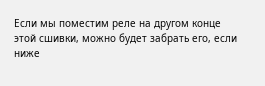Если мы поместим реле на другом конце этой сшивки, можно будет забрать его, если ниже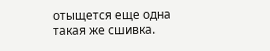отыщется еще одна такая же сшивка.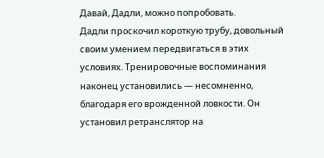Давай, Дадли, можно попробовать.
Дадли проскочил короткую трубу, довольный своим умением передвигаться в этих условиях. Тренировочные воспоминания наконец установились — несомненно, благодаря его врожденной ловкости. Он установил ретранслятор на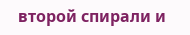второй спирали и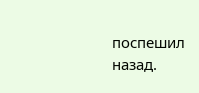поспешил назад.